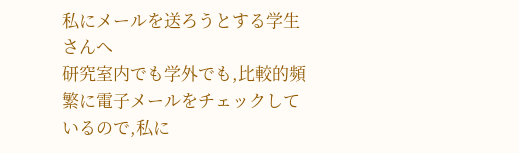私にメールを送ろうとする学生さんへ
研究室内でも学外でも,比較的頻繁に電子メールをチェックしているので,私に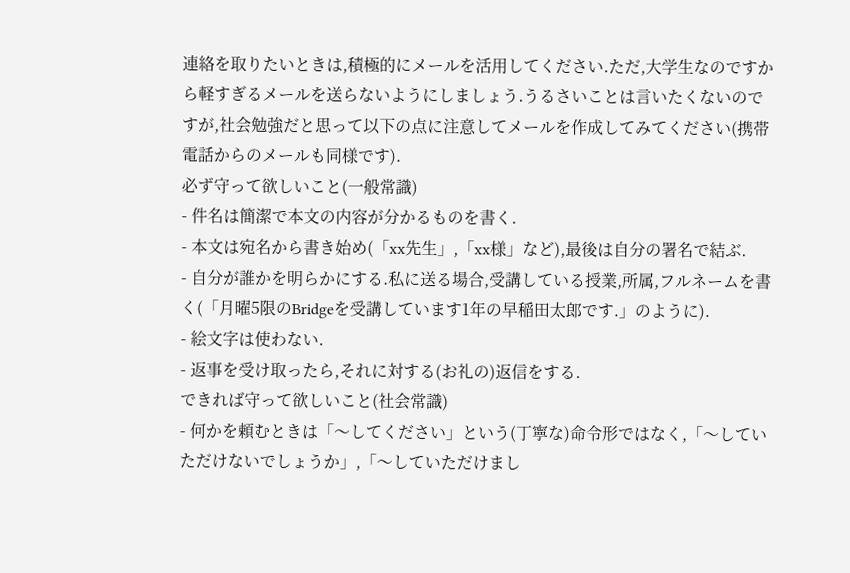連絡を取りたいときは,積極的にメールを活用してください.ただ,大学生なのですから軽すぎるメールを送らないようにしましょう.うるさいことは言いたくないのですが,社会勉強だと思って以下の点に注意してメールを作成してみてください(携帯電話からのメールも同様です).
必ず守って欲しいこと(一般常識)
- 件名は簡潔で本文の内容が分かるものを書く.
- 本文は宛名から書き始め(「xx先生」,「xx様」など),最後は自分の署名で結ぶ.
- 自分が誰かを明らかにする.私に送る場合,受講している授業,所属,フルネームを書く(「月曜5限のBridgeを受講しています1年の早稲田太郎です.」のように).
- 絵文字は使わない.
- 返事を受け取ったら,それに対する(お礼の)返信をする.
できれば守って欲しいこと(社会常識)
- 何かを頼むときは「〜してください」という(丁寧な)命令形ではなく,「〜していただけないでしょうか」,「〜していただけまし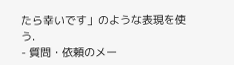たら幸いです」のような表現を使う.
- 質問・依頼のメー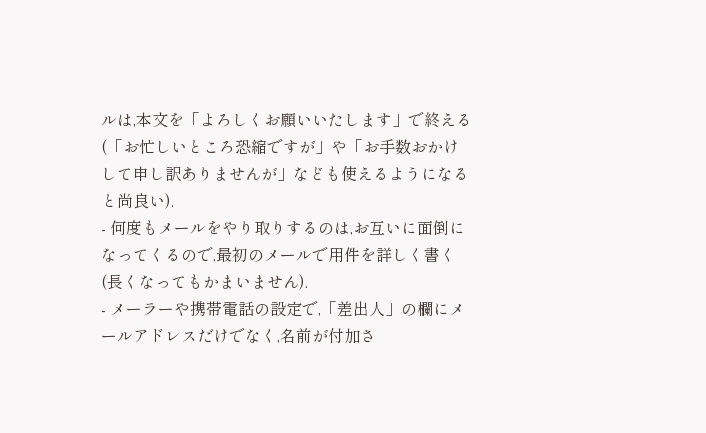ルは,本文を「よろしくお願いいたします」で終える(「お忙しいところ恐縮ですが」や「お手数おかけして申し訳ありませんが」なども使えるようになると尚良い).
- 何度もメールをやり取りするのは,お互いに面倒になってくるので,最初のメールで用件を詳しく書く(長くなってもかまいません).
- メーラーや携帯電話の設定で,「差出人」の欄にメールアドレスだけでなく,名前が付加さ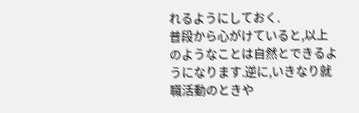れるようにしておく.
普段から心がけていると,以上のようなことは自然とできるようになります.逆に,いきなり就職活動のときや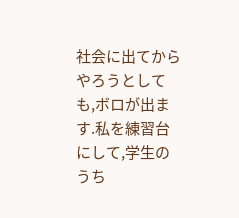社会に出てからやろうとしても,ボロが出ます.私を練習台にして,学生のうち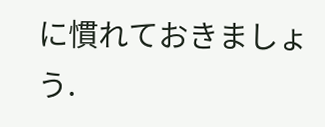に慣れておきましょう.